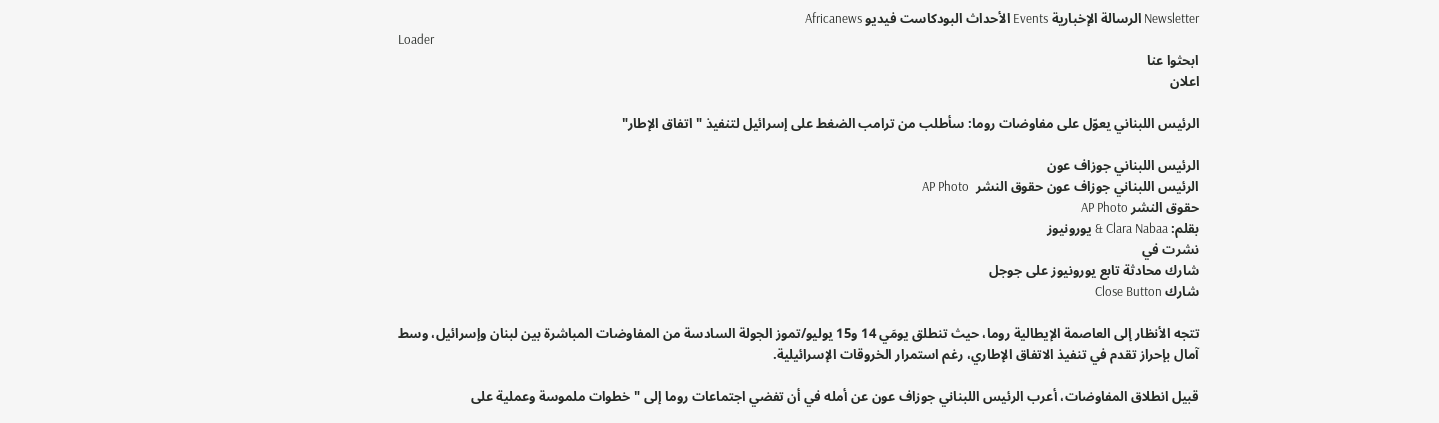Newsletter الرسالة الإخبارية Events الأحداث البودكاست فيديو Africanews
Loader
ابحثوا عنا
اعلان

الرئيس اللبناني يعوّل على مفاوضات روما: سأطلب من ترامب الضغط على إسرائيل لتنفيذ "اتفاق الإطار"

الرئيس اللبناني جوزاف عون
الرئيس اللبناني جوزاف عون حقوق النشر  AP Photo
حقوق النشر AP Photo
بقلم: Clara Nabaa & يورونيوز
نشرت في
شارك محادثة تابع يورونيوز على جوجل
شارك Close Button

تتجه الأنظار إلى العاصمة الإيطالية روما، حيث تنطلق يومَي 14 و15 يوليو/تموز الجولة السادسة من المفاوضات المباشرة بين لبنان وإسرائيل، وسط آمال بإحراز تقدم في تنفيذ الاتفاق الإطاري، رغم استمرار الخروقات الإسرائيلية.

قبيل انطلاق المفاوضات، أعرب الرئيس اللبناني جوزاف عون عن أمله في أن تفضي اجتماعات روما إلى "خطوات ملموسة وعملية على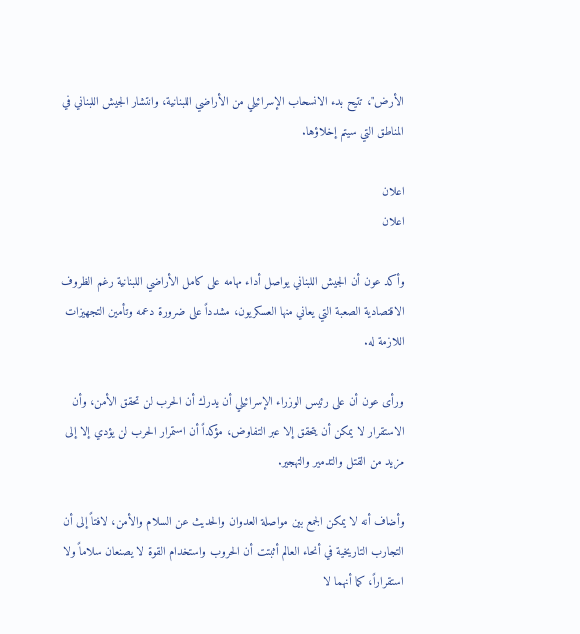الأرض"، تتيح بدء الانسحاب الإسرائيلي من الأراضي اللبنانية، وانتشار الجيش اللبناني في المناطق التي سيتم إخلاؤها.

اعلان
اعلان

وأكد عون أن الجيش اللبناني يواصل أداء مهامه على كامل الأراضي اللبنانية رغم الظروف الاقتصادية الصعبة التي يعاني منها العسكريون، مشدداً على ضرورة دعمه وتأمين التجهيزات اللازمة له.

ورأى عون أن على رئيس الوزراء الإسرائيلي أن يدرك أن الحرب لن تحقق الأمن، وأن الاستقرار لا يمكن أن يتحقق إلا عبر التفاوض، مؤكداً أن استمرار الحرب لن يؤدي إلا إلى مزيد من القتل والتدمير والتهجير.

وأضاف أنه لا يمكن الجمع بين مواصلة العدوان والحديث عن السلام والأمن، لافتاً إلى أن التجارب التاريخية في أنحاء العالم أثبتت أن الحروب واستخدام القوة لا يصنعان سلاماً ولا استقراراً، كما أنهما لا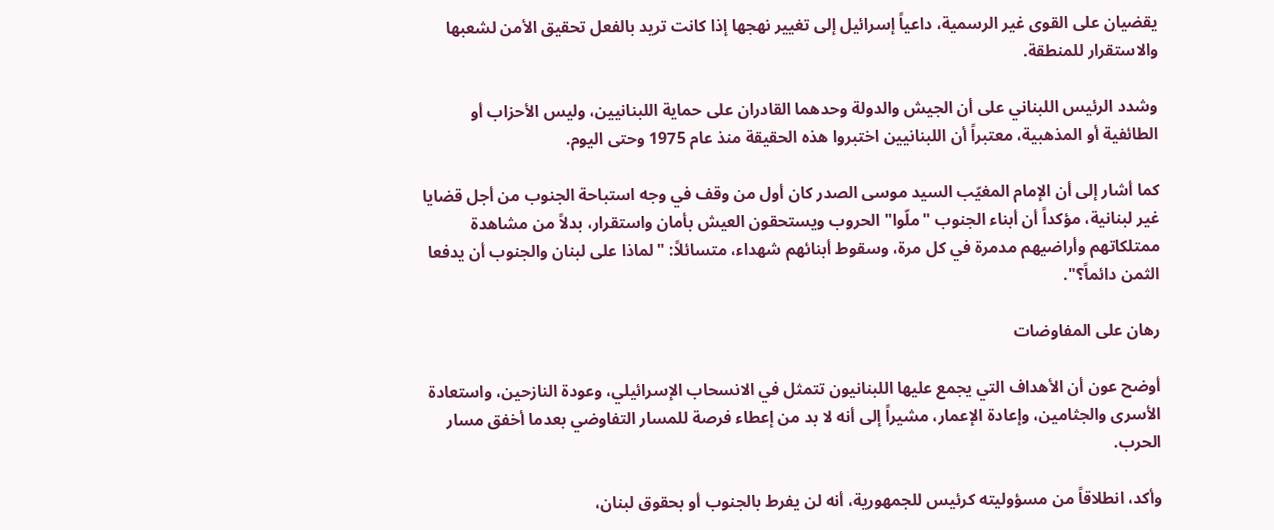يقضيان على القوى غير الرسمية، داعياً إسرائيل إلى تغيير نهجها إذا كانت تريد بالفعل تحقيق الأمن لشعبها والاستقرار للمنطقة.

وشدد الرئيس اللبناني على أن الجيش والدولة وحدهما القادران على حماية اللبنانيين، وليس الأحزاب أو الطائفية أو المذهبية، معتبراً أن اللبنانيين اختبروا هذه الحقيقة منذ عام 1975 وحتى اليوم.

كما أشار إلى أن الإمام المغيّب السيد موسى الصدر كان أول من وقف في وجه استباحة الجنوب من أجل قضايا غير لبنانية، مؤكداً أن أبناء الجنوب "ملّوا" الحروب ويستحقون العيش بأمان واستقرار، بدلاً من مشاهدة ممتلكاتهم وأراضيهم مدمرة في كل مرة، وسقوط أبنائهم شهداء، متسائلاً: "لماذا على لبنان والجنوب أن يدفعا الثمن دائماً؟".

رهان على المفاوضات

أوضح عون أن الأهداف التي يجمع عليها اللبنانيون تتمثل في الانسحاب الإسرائيلي، وعودة النازحين، واستعادة الأسرى والجثامين، وإعادة الإعمار، مشيراً إلى أنه لا بد من إعطاء فرصة للمسار التفاوضي بعدما أخفق مسار الحرب.

وأكد، انطلاقاً من مسؤوليته كرئيس للجمهورية، أنه لن يفرط بالجنوب أو بحقوق لبنان،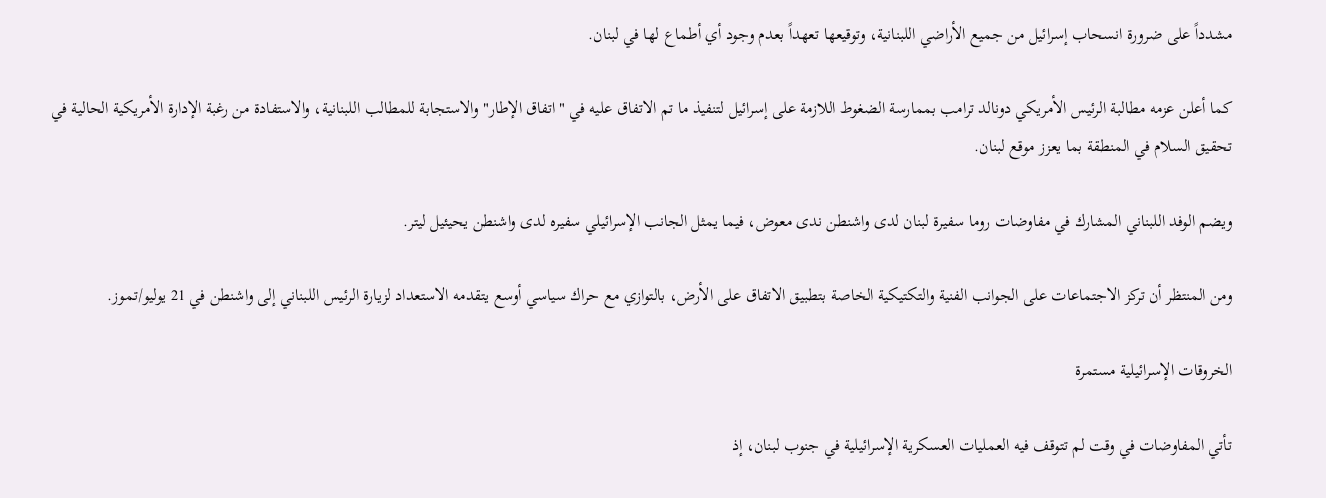مشدداً على ضرورة انسحاب إسرائيل من جميع الأراضي اللبنانية، وتوقيعها تعهداً بعدم وجود أي أطماع لها في لبنان.

كما أعلن عزمه مطالبة الرئيس الأمريكي دونالد ترامب بممارسة الضغوط اللازمة على إسرائيل لتنفيذ ما تم الاتفاق عليه في "اتفاق الإطار" والاستجابة للمطالب اللبنانية، والاستفادة من رغبة الإدارة الأمريكية الحالية في تحقيق السلام في المنطقة بما يعزز موقع لبنان.

ويضم الوفد اللبناني المشارك في مفاوضات روما سفيرة لبنان لدى واشنطن ندى معوض، فيما يمثل الجانب الإسرائيلي سفيره لدى واشنطن يحيئيل ليتر.

ومن المنتظر أن تركز الاجتماعات على الجوانب الفنية والتكتيكية الخاصة بتطبيق الاتفاق على الأرض، بالتوازي مع حراك سياسي أوسع يتقدمه الاستعداد لزيارة الرئيس اللبناني إلى واشنطن في 21 يوليو/تموز.

الخروقات الإسرائيلية مستمرة

تأتي المفاوضات في وقت لم تتوقف فيه العمليات العسكرية الإسرائيلية في جنوب لبنان، إذ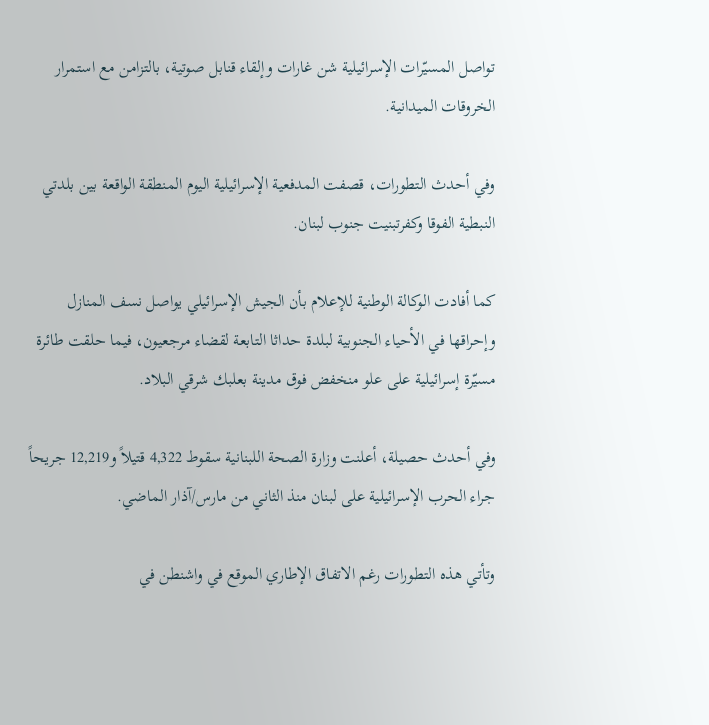تواصل المسيّرات الإسرائيلية شن غارات وإلقاء قنابل صوتية، بالتزامن مع استمرار الخروقات الميدانية.

وفي أحدث التطورات، قصفت المدفعية الإسرائيلية اليوم المنطقة الواقعة بين بلدتي النبطية الفوقا وكفرتبنيت جنوب لبنان.

كما أفادت الوكالة الوطنية للإعلام بأن الجيش الإسرائيلي يواصل نسف المنازل وإحراقها في الأحياء الجنوبية لبلدة حداثا التابعة لقضاء مرجعيون، فيما حلقت طائرة مسيّرة إسرائيلية على علو منخفض فوق مدينة بعلبك شرقي البلاد.

وفي أحدث حصيلة، أعلنت وزارة الصحة اللبنانية سقوط 4,322 قتيلاً و12,219 جريحاً جراء الحرب الإسرائيلية على لبنان منذ الثاني من مارس/آذار الماضي.

وتأتي هذه التطورات رغم الاتفاق الإطاري الموقع في واشنطن في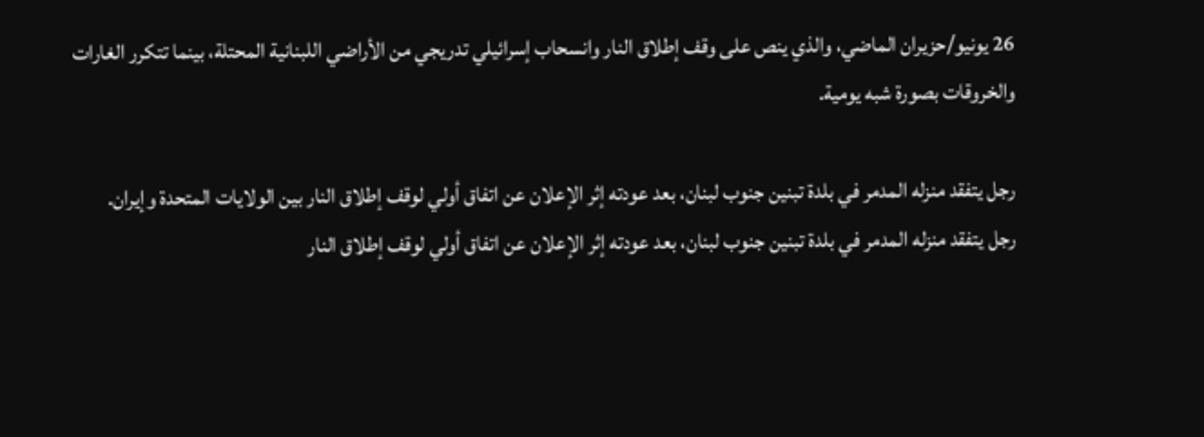26 يونيو/حزيران الماضي، والذي ينص على وقف إطلاق النار وانسحاب إسرائيلي تدريجي من الأراضي اللبنانية المحتلة، بينما تتكرر الغارات والخروقات بصورة شبه يومية.

رجل يتفقد منزله المدمر في بلدة تبنين جنوب لبنان، بعد عودته إثر الإعلان عن اتفاق أولي لوقف إطلاق النار بين الولايات المتحدة وإيران.
رجل يتفقد منزله المدمر في بلدة تبنين جنوب لبنان، بعد عودته إثر الإعلان عن اتفاق أولي لوقف إطلاق النار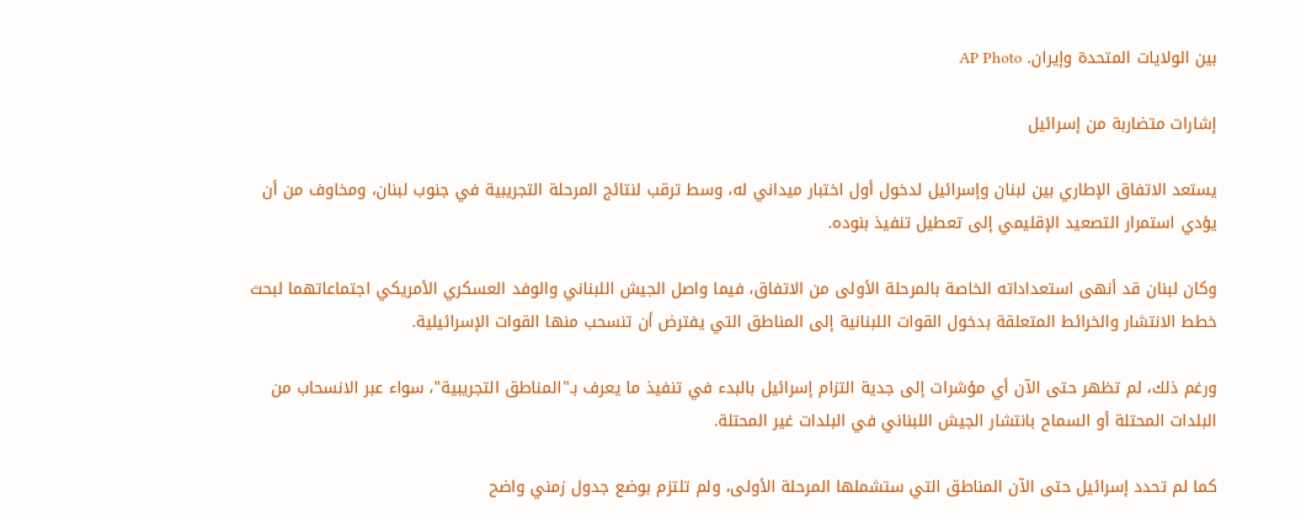بين الولايات المتحدة وإيران. AP Photo

إشارات متضاربة من إسرائيل

يستعد الاتفاق الإطاري بين لبنان وإسرائيل لدخول أول اختبار ميداني له، وسط ترقب لنتائج المرحلة التجريبية في جنوب لبنان، ومخاوف من أن يؤدي استمرار التصعيد الإقليمي إلى تعطيل تنفيذ بنوده.

وكان لبنان قد أنهى استعداداته الخاصة بالمرحلة الأولى من الاتفاق، فيما واصل الجيش اللبناني والوفد العسكري الأمريكي اجتماعاتهما لبحث خطط الانتشار والخرائط المتعلقة بدخول القوات اللبنانية إلى المناطق التي يفترض أن تنسحب منها القوات الإسرائيلية.

ورغم ذلك، لم تظهر حتى الآن أي مؤشرات إلى جدية التزام إسرائيل بالبدء في تنفيذ ما يعرف بـ"المناطق التجريبية"، سواء عبر الانسحاب من البلدات المحتلة أو السماح بانتشار الجيش اللبناني في البلدات غير المحتلة.

كما لم تحدد إسرائيل حتى الآن المناطق التي ستشملها المرحلة الأولى، ولم تلتزم بوضع جدول زمني واضح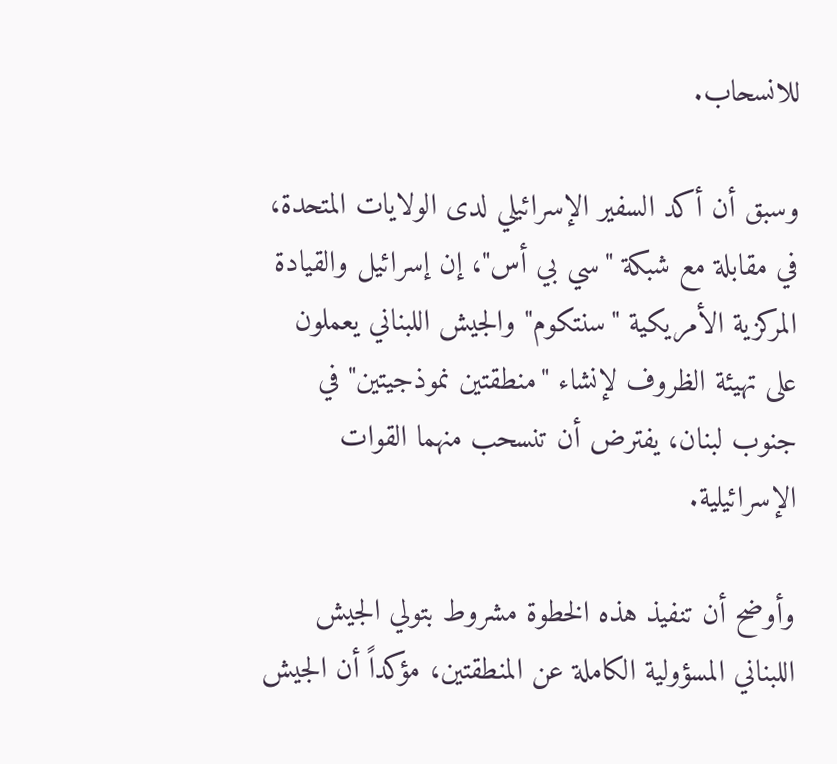للانسحاب.

وسبق أن أكد السفير الإسرائيلي لدى الولايات المتحدة، في مقابلة مع شبكة "سي بي أس"، إن إسرائيل والقيادة المركزية الأمريكية "سنتكوم" والجيش اللبناني يعملون على تهيئة الظروف لإنشاء "منطقتين نموذجيتين" في جنوب لبنان، يفترض أن تنسحب منهما القوات الإسرائيلية.

وأوضح أن تنفيذ هذه الخطوة مشروط بتولي الجيش اللبناني المسؤولية الكاملة عن المنطقتين، مؤكداً أن الجيش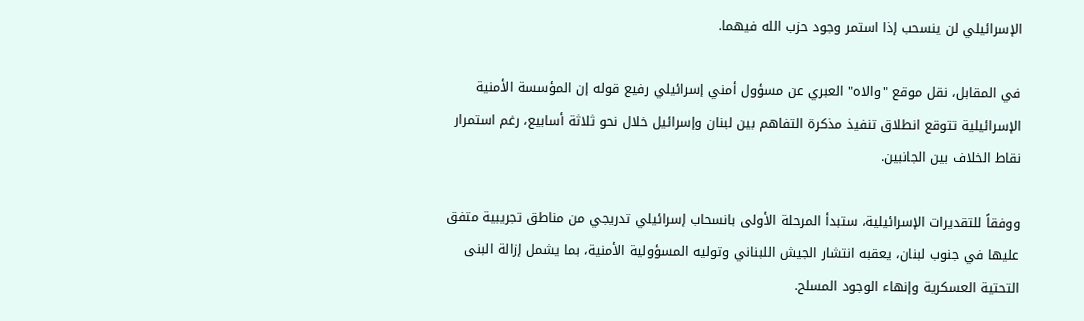الإسرائيلي لن ينسحب إذا استمر وجود حزب الله فيهما.

في المقابل، نقل موقع "والاه" العبري عن مسؤول أمني إسرائيلي رفيع قوله إن المؤسسة الأمنية الإسرائيلية تتوقع انطلاق تنفيذ مذكرة التفاهم بين لبنان وإسرائيل خلال نحو ثلاثة أسابيع، رغم استمرار نقاط الخلاف بين الجانبين.

ووفقاً للتقديرات الإسرائيلية، ستبدأ المرحلة الأولى بانسحاب إسرائيلي تدريجي من مناطق تجريبية متفق عليها في جنوب لبنان، يعقبه انتشار الجيش اللبناني وتوليه المسؤولية الأمنية، بما يشمل إزالة البنى التحتية العسكرية وإنهاء الوجود المسلح.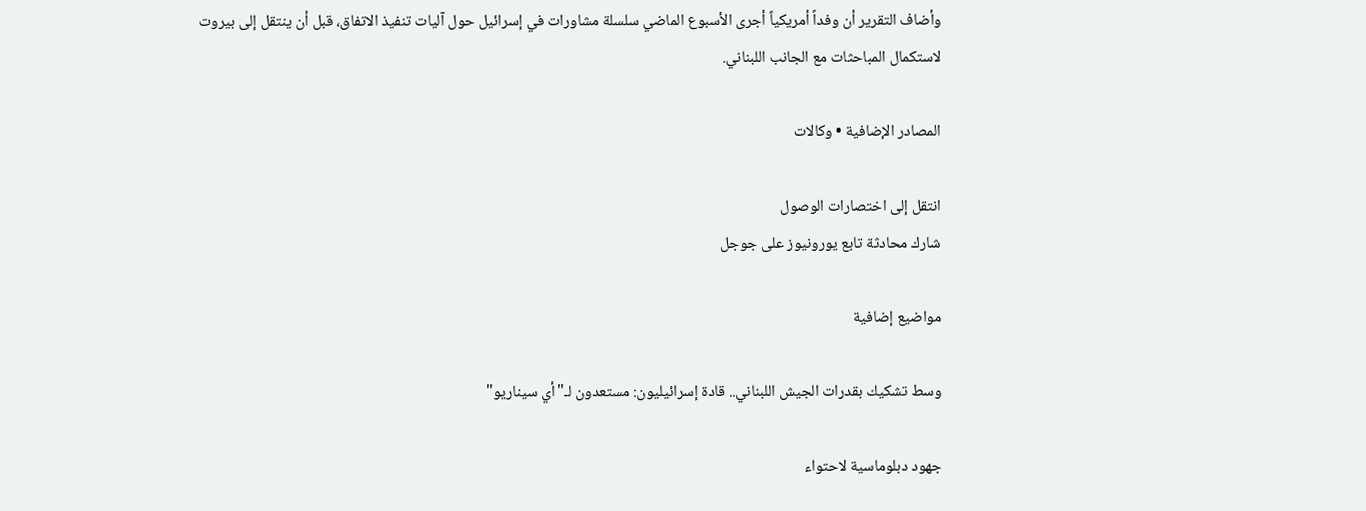وأضاف التقرير أن وفداً أمريكياً أجرى الأسبوع الماضي سلسلة مشاورات في إسرائيل حول آليات تنفيذ الاتفاق، قبل أن ينتقل إلى بيروت لاستكمال المباحثات مع الجانب اللبناني.

المصادر الإضافية • وكالات

انتقل إلى اختصارات الوصول
شارك محادثة تابع يورونيوز على جوجل

مواضيع إضافية

وسط تشكيك بقدرات الجيش اللبناني.. قادة إسرائيليون: مستعدون لـ"أي سيناريو"

جهود دبلوماسية لاحتواء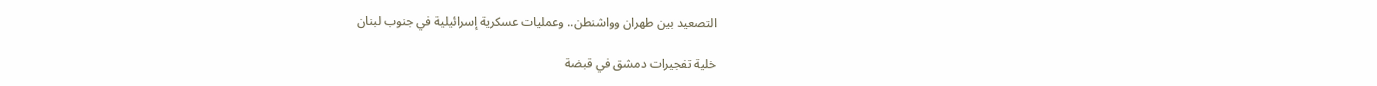التصعيد بين طهران وواشنطن.. وعمليات عسكرية إسرائيلية في جنوب لبنان

خلية تفجيرات دمشق في قبضة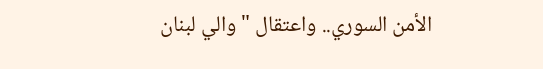الأمن السوري.. واعتقال "والي لبنان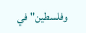وفلسطين" في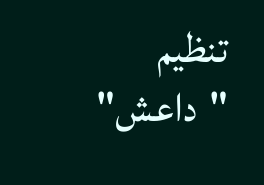تنظيم "داعش"